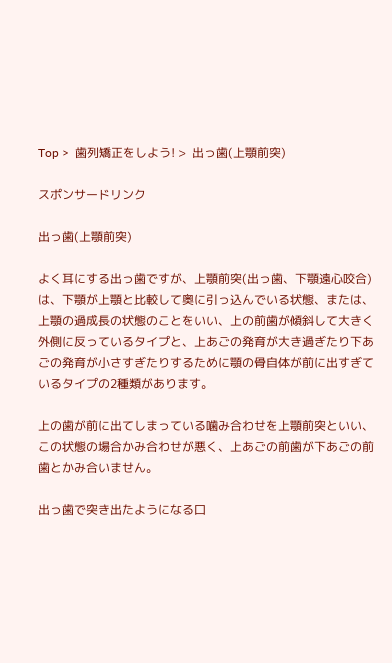Top >  歯列矯正をしよう! >  出っ歯(上顎前突)

スポンサードリンク

出っ歯(上顎前突)

よく耳にする出っ歯ですが、上顎前突(出っ歯、下顎遠心咬合)は、下顎が上顎と比較して奥に引っ込んでいる状態、または、上顎の過成長の状態のことをいい、上の前歯が傾斜して大きく外側に反っているタイプと、上あごの発育が大き過ぎたり下あごの発育が小さすぎたりするために顎の骨自体が前に出すぎているタイプの2種類があります。

上の歯が前に出てしまっている噛み合わせを上顎前突といい、この状態の場合かみ合わせが悪く、上あごの前歯が下あごの前歯とかみ合いません。

出っ歯で突き出たようになる口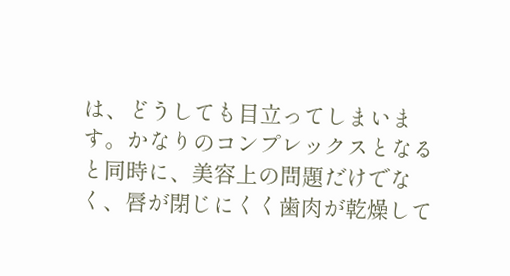は、どうしても目立ってしまいます。かなりのコンプレックスとなると同時に、美容上の問題だけでなく、唇が閉じにくく歯肉が乾燥して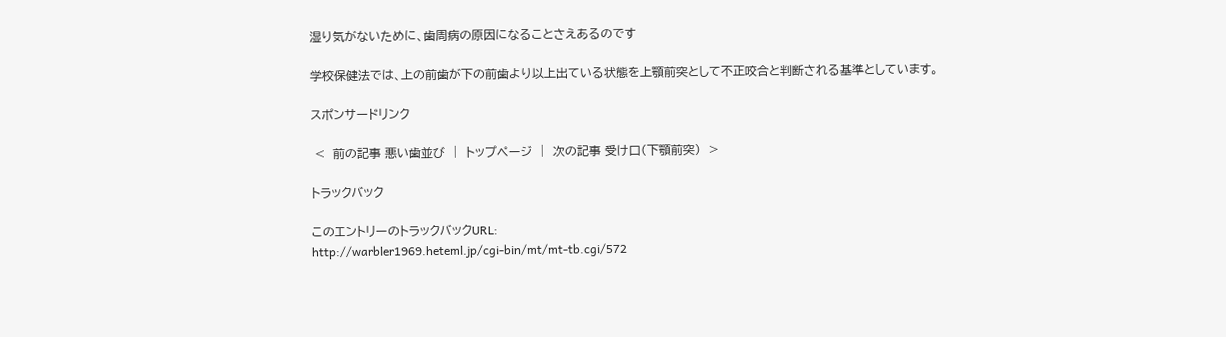湿り気がないために、歯周病の原因になることさえあるのです

学校保健法では、上の前歯が下の前歯より以上出ている状態を上顎前突として不正咬合と判断される基準としています。

スポンサードリンク

 <  前の記事 悪い歯並び  |  トップページ  |  次の記事 受け口(下顎前突)  >

トラックバック

このエントリーのトラックバックURL:
http://warbler1969.heteml.jp/cgi-bin/mt/mt-tb.cgi/572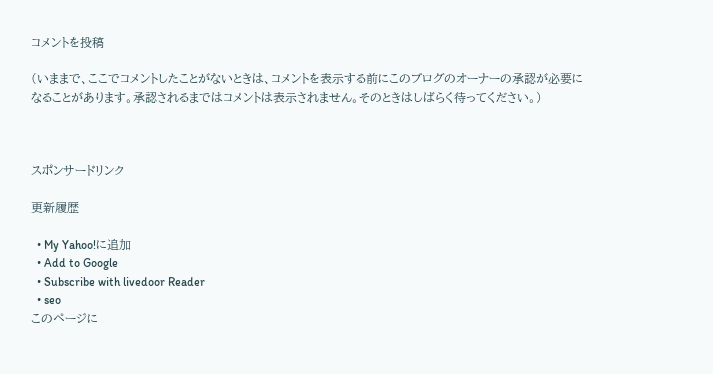コメントを投稿

(いままで、ここでコメントしたことがないときは、コメントを表示する前にこのブログのオーナーの承認が必要になることがあります。承認されるまではコメントは表示されません。そのときはしばらく待ってください。)



スポンサードリンク

更新履歴

  • My Yahoo!に追加
  • Add to Google
  • Subscribe with livedoor Reader
  • seo
このページに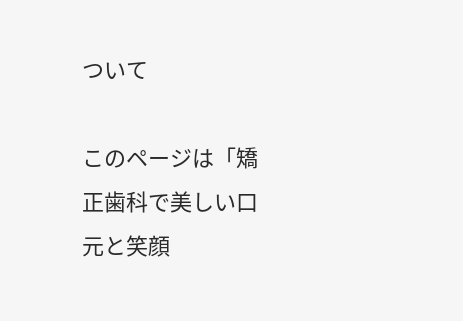ついて

このページは「矯正歯科で美しい口元と笑顔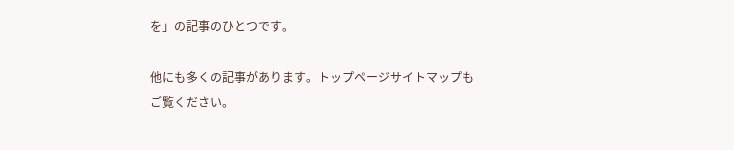を」の記事のひとつです。

他にも多くの記事があります。トップページサイトマップもご覧ください。